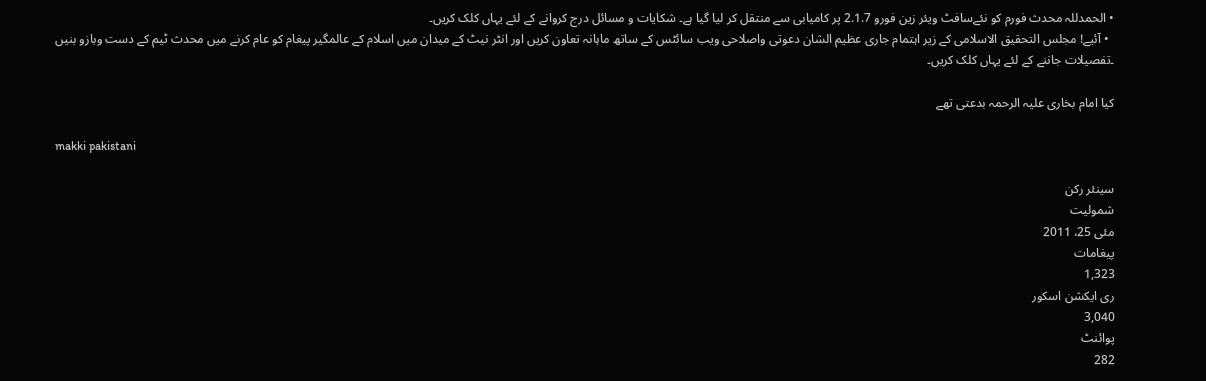• الحمدللہ محدث فورم کو نئےسافٹ ویئر زین فورو 2.1.7 پر کامیابی سے منتقل کر لیا گیا ہے۔ شکایات و مسائل درج کروانے کے لئے یہاں کلک کریں۔
  • آئیے! مجلس التحقیق الاسلامی کے زیر اہتمام جاری عظیم الشان دعوتی واصلاحی ویب سائٹس کے ساتھ ماہانہ تعاون کریں اور انٹر نیٹ کے میدان میں اسلام کے عالمگیر پیغام کو عام کرنے میں محدث ٹیم کے دست وبازو بنیں ۔تفصیلات جاننے کے لئے یہاں کلک کریں۔

کیا امام بخاری علیہ الرحمہ بدعتی تھے

makki pakistani

سینئر رکن
شمولیت
مئی 25، 2011
پیغامات
1,323
ری ایکشن اسکور
3,040
پوائنٹ
282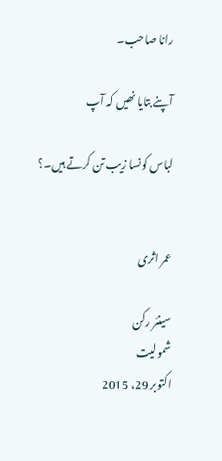رانا صاحب۔

آپنے بتایا نھیں کہ آپ

لباس کونسا زیب تن کرتے ہیں۔؟


عمر اثری

سینئر رکن
شمولیت
اکتوبر 29، 2015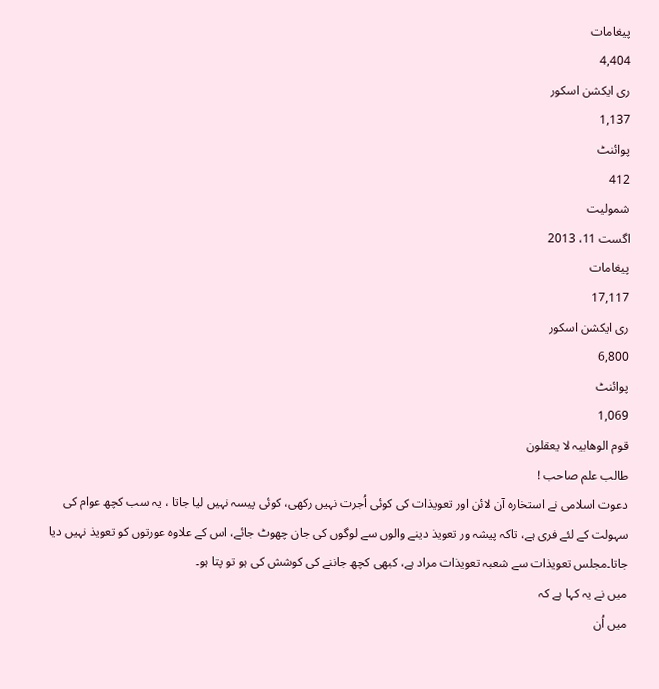پیغامات
4,404
ری ایکشن اسکور
1,137
پوائنٹ
412
شمولیت
اگست 11، 2013
پیغامات
17,117
ری ایکشن اسکور
6,800
پوائنٹ
1,069
قوم الوھابیہ لا یعقلون
طالب علم صاحب !
دعوت اسلامی نے استخارہ آن لائن اور تعویذات کی کوئی اُجرت نہیں رکھی، کوئی پیسہ نہیں لیا جاتا ، یہ سب کچھ عوام کی سہولت کے لئے فری ہے، تاکہ پیشہ ور تعویذ دینے والوں سے لوگوں کی جان چھوٹ جائے، اس کے علاوہ عورتوں کو تعویذ نہیں دیا جاتا۔مجلس تعویذات سے شعبہ تعویذات مراد ہے، کبھی کچھ جاننے کی کوشش کی ہو تو پتا ہو۔
میں نے یہ کہا ہے کہ
میں اُن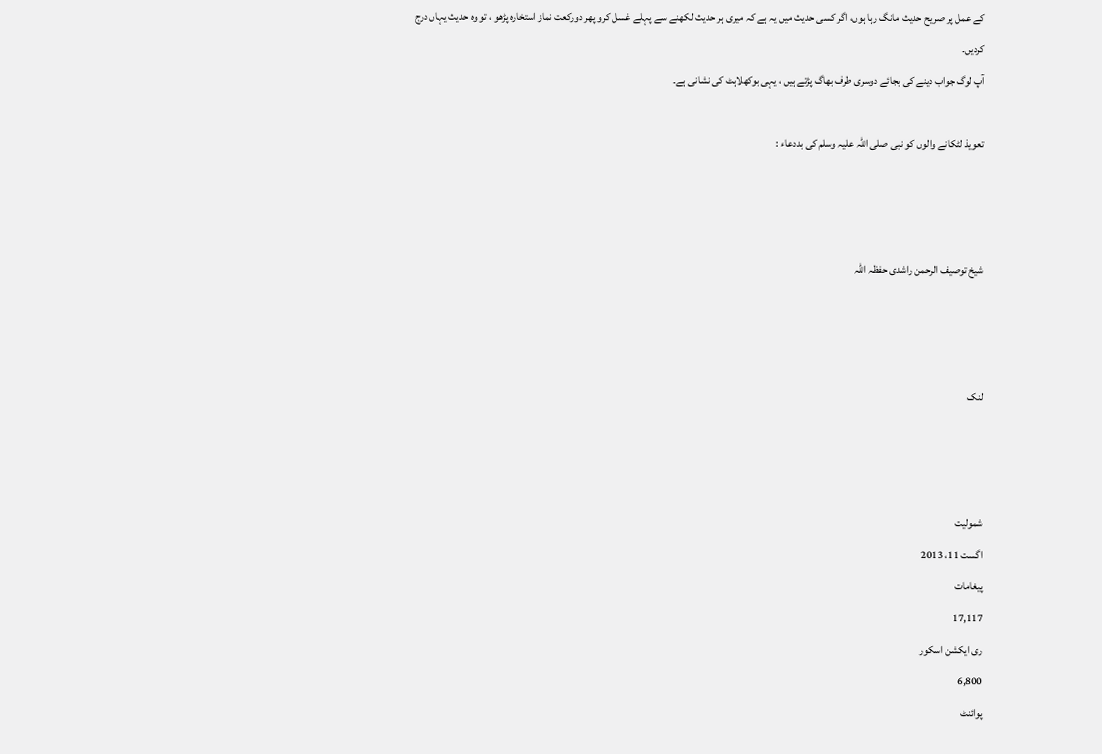کے عمل پر صریح حدیث مانگ رہا ہوں، اگر کسی حدیث میں یہ ہے کہ میری ہر حدیث لکھنے سے پہلے غسل کرو پھر دورکعت نماز استخارہ پڑھو ، تو وہ حدیث یہاں درج کردیں۔
آپ لوگ جواب دینے کی بجائے دوسری طرف بھاگ پڑتے ہیں ، یہی بوکھلاہٹ کی نشانی ہے۔

تعویذ لٹکانے والوں کو نبی صلی اللہ علیہ وسلم کی بددعاء :



شیخ توصیف الرحمن راشدی حفظہ اللہ



لنک



شمولیت
اگست 11، 2013
پیغامات
17,117
ری ایکشن اسکور
6,800
پوائنٹ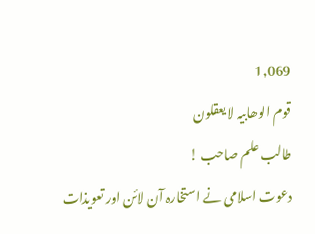1,069
قوم الوھابیہ لا یعقلون
طالب علم صاحب !
دعوت اسلامی نے استخارہ آن لائن اور تعویذات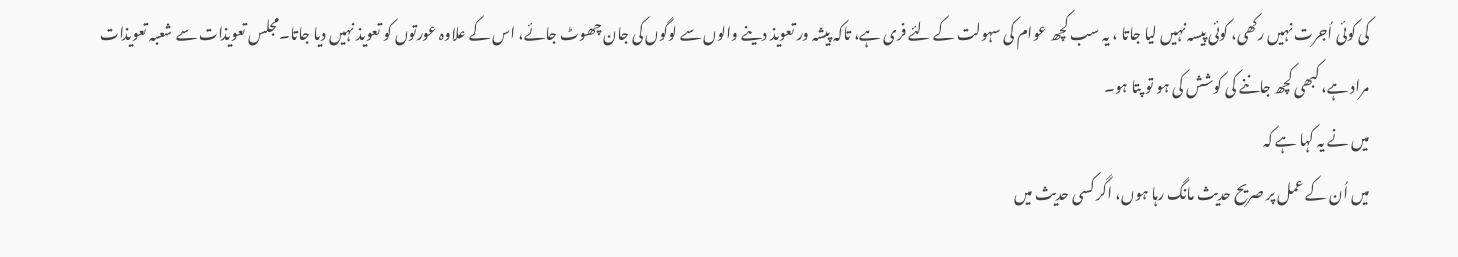کی کوئی اُجرت نہیں رکھی، کوئی پیسہ نہیں لیا جاتا ، یہ سب کچھ عوام کی سہولت کے لئے فری ہے، تاکہ پیشہ ور تعویذ دینے والوں سے لوگوں کی جان چھوٹ جائے، اس کے علاوہ عورتوں کو تعویذ نہیں دیا جاتا۔مجلس تعویذات سے شعبہ تعویذات مراد ہے، کبھی کچھ جاننے کی کوشش کی ہو تو پتا ہو۔
میں نے یہ کہا ہے کہ
میں اُن کے عمل پر صریح حدیث مانگ رہا ہوں، اگر کسی حدیث میں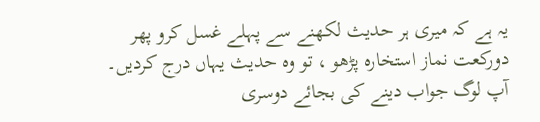یہ ہے کہ میری ہر حدیث لکھنے سے پہلے غسل کرو پھر دورکعت نماز استخارہ پڑھو ، تو وہ حدیث یہاں درج کردیں۔
آپ لوگ جواب دینے کی بجائے دوسری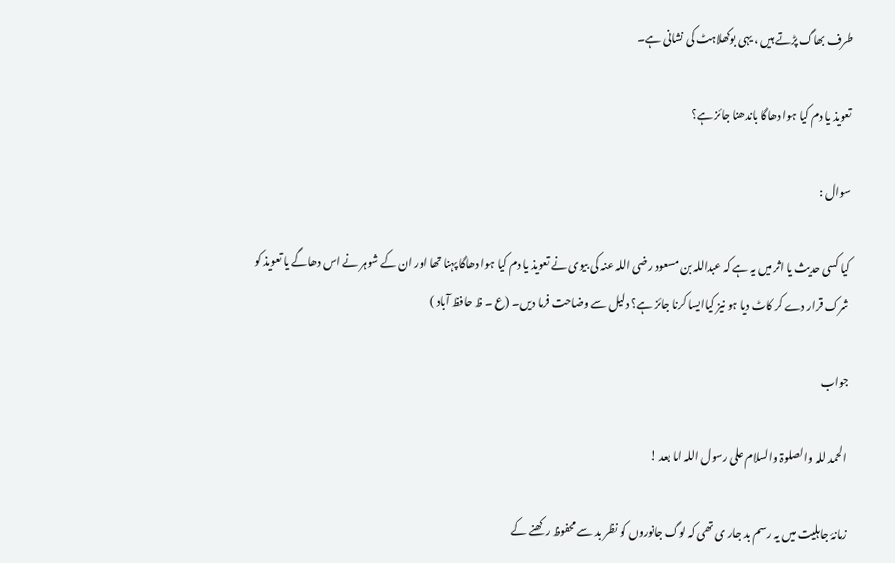طرف بھاگ پڑتے ہیں ، یہی بوکھلاہٹ کی نشانی ہے۔

تعویذ یا دم کیا ہوا دھاگا باندھنا جائز ہے؟

سوال :

کیا کسی حدیث یا اثر میں یہ ہے کہ عبداللہ بن مسعود رضی اللہ عنہ کی بیوی نے تعویذ یا دم کیا ہوا دھاگا پہنا تھا اور ان کے شوہر نے اس دھاگے یا تعویذ کو شرک قرار دے کر کاٹ دیا ہو نیز کیاایسا کرنا جائز ہے؟ دلیل سے وضاحت فرما دیں۔ (ع ۔ ظ حافظ آباد )

جواب

الحمد للہ والصلوۃ والسلام علی رسول اللہ اما بعد !

زمانۂ جاہلیت میں یہ رسم بد جار ی تھی کہ لوگ جانوروں کو نظر بد سے محفوظ رکھنے کے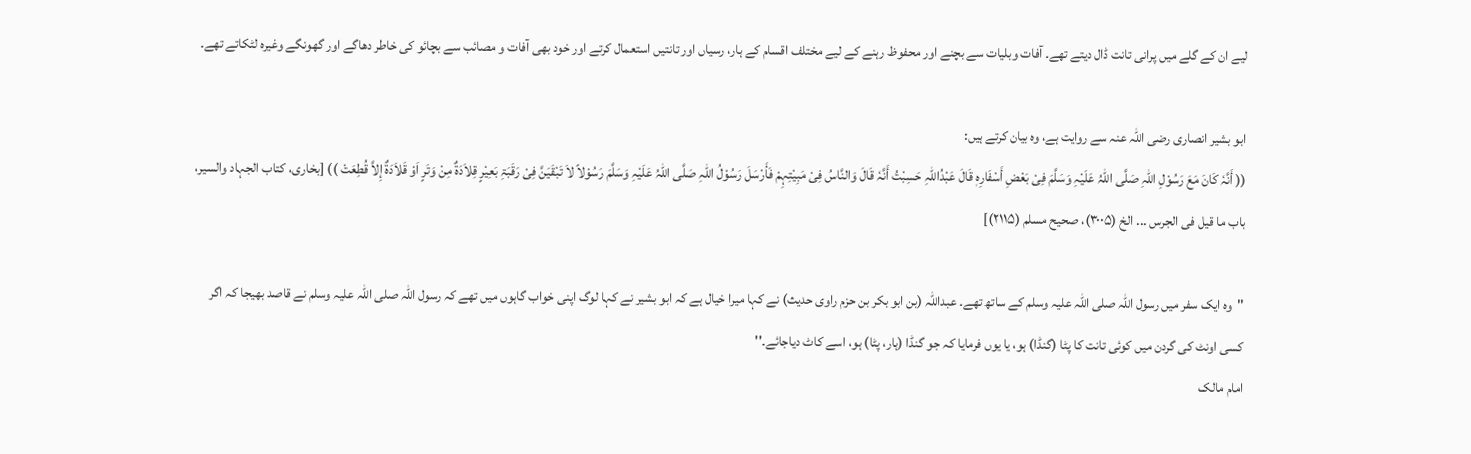لیے ان کے گلے میں پرانی تانت ڈال دیتے تھے۔ آفات وبلیات سے بچنے اور محفوظ رہنے کے لیے مختلف اقسام کے ہار، رسیاں اور تانتیں استعمال کرتے اور خود بھی آفات و مصائب سے بچائو کی خاطر دھاگے اور گھونگے وغیرہ لٹکاتے تھے۔

ابو بشیر انصاری رضی اللہ عنہ سے روایت ہے، وہ بیان کرتے ہیں:
(( أَنَّہٗ کَانَ مَعَ رَسُوْلِ اللّٰہِ صَلَّی اللّٰہُ عَلَیْہِ وَسَلَّمَ فِیْ بَعْضِ أَسْفَارِہٖ قَالَ عَبْدُاللّٰہِ حَسِبْتُ أَنَّہٗ قَالَ وَالنَّاسُ فِیْ مَبِیْتِہِمْ فَأَرْسَلَ رَسُوْلُ اللّٰہِ صَلَّی اللّٰہُ عَلَیْہِ وَسَلَّمَ رَسُوْلاً لاَ تَبْقَیَنَّ فِیْ رَقَبَۃِ بَعِیْرٍ قِلاَدَۃٌ مِنْ وَتَرٍ اَوْ قَلاَدَۃٌ إِلاَّ قُطِعَتْ )) [بخاری، کتاب الجہاد والسیر، باب ما قیل فی الجرس ... الخ (۳۰۰۵)، صحیح مسلم (۲۱۱۵)]

''وہ ایک سفر میں رسول اللہ صلی اللہ علیہ وسلم کے ساتھ تھے۔ عبداللہ (بن ابو بکر بن حزم راوی حدیث) نے کہا میرا خیال ہے کہ ابو بشیر نے کہا لوگ اپنی خواب گاہوں میں تھے کہ رسول اللہ صلی اللہ علیہ وسلم نے قاصد بھیجا کہ اگر کسی اونٹ کی گردن میں کوئی تانت کا پٹا (گنڈا) ہو، یا یوں فرمایا کہ جو گنڈا (ہار، پٹا) ہو، اسے کاٹ دیاجائے۔''
امام مالک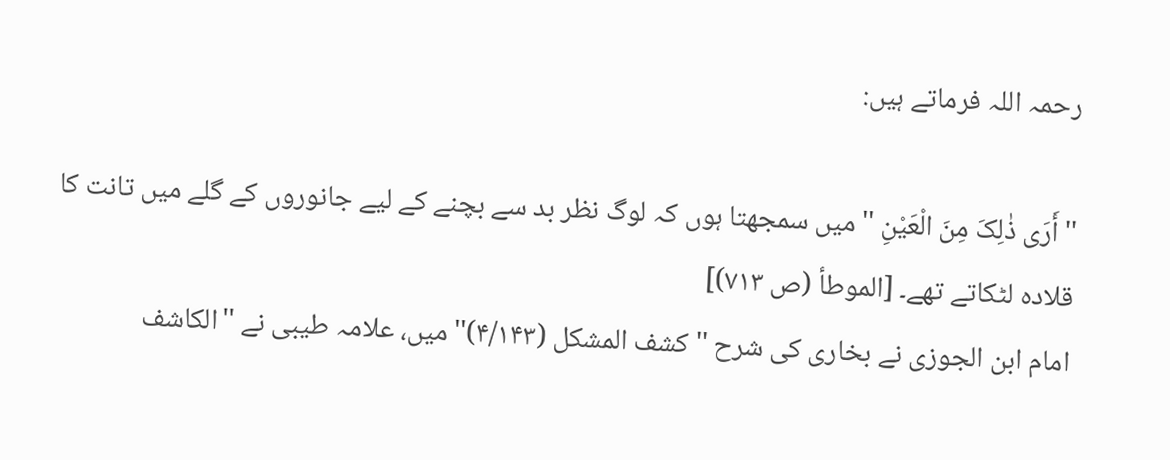رحمہ اللہ فرماتے ہیں:

'' أَرَی ذٰلِکَ مِنَ الْعَیْنِ '' میں سمجھتا ہوں کہ لوگ نظر بد سے بچنے کے لیے جانوروں کے گلے میں تانت کا قلادہ لٹکاتے تھے۔ [الموطأ (ص ۷۱۳)]
امام ابن الجوزی نے بخاری کی شرح ''کشف المشکل (۴/۱۴۳)'' میں، علامہ طیبی نے ''الکاشف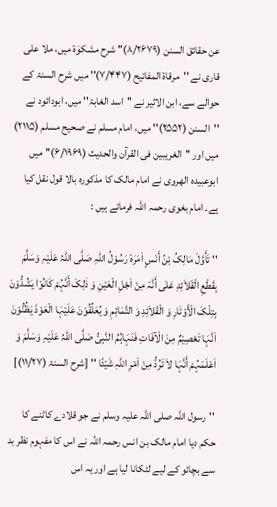عن حقائق السنن (۸/۲۶۷۹)'' شرح مشکوٰۃ میں، ملا علی قاری نے ''مرقاۃ المفاتیح (۷/۴۴۷)'' میں شرح السنۃ کے حوالے سے، ابن الاثیر نے ''اسد الغابۃ'' میں، ابودائود نے ''السنن (۲۵۵۲)'' میں، امام مسلم نے صحیح مسلم (۲۱۱۵) میں اور ''الغریبین فی القرآن والحدیث (۶/۱۹۶۹)'' میں ابوعبیدہ الھروی نے امام مالک کا مذکورہ بالا قول نقل کیا ہے۔ امام بغوی رحمہ اللہ فرماتے ہیں :

'' تَأَوَّلَ مَالِکُ بْنُ أَنَسٍ اَمَرَہٗ رَسُوْلُ اللّٰہِ صَلَّی اللّٰہُ عَلَیْہِ وَسَلَّمَ بِقَطْعِ الْقَلاَئِدِ عَلٰی أَنَّہٗ مِنْ اَجْلِ الْعَیْنِ وَ ذٰلِکَ أَنَّہُمْ کَانُوْا یَشُدُّوْنَ بِتِلْکَ الْأَوْتَارِ وَ الْقَلاَئِدِ وَ التَّمَائِمِ وَ یُعَلِّقُوْنَ عَلَیْہَا الْعَوْذَ یَظُنُّوْنَ اَنَّہَا تَعْصِیْمٌ مِنَ الْآفَاتِ فَنَہَاہُمُ النَّبِیُّ صَلَّی اللّٰہُ عَلَیْہِ وَسَلَّمَ وَ اَعْلَمَہُمْ أَنَّہَا لاَ تَرُدُّ مِنْ اَمْرِ اللّٰہِ شَیْئًا '' [شرح السنۃ (۱۱/۲۷)]

''رسول اللہ صلی اللہ علیہ وسلم نے جو قلادے کاٹنے کا حکم دیا امام مالک بن انس رحمہ اللہ نے اس کا مفہوم نظر بد سے بچائو کے لیے لٹکانا لیا ہے اور یہ اس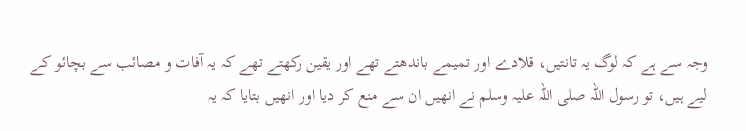وجہ سے ہے کہ لوگ یہ تانتیں، قلادے اور تمیمے باندھتے تھے اور یقین رکھتے تھے کہ یہ آفات و مصائب سے بچائو کے لیے ہیں، تو رسول اللہ صلی اللہ علیہ وسلم نے انھیں ان سے منع کر دیا اور انھیں بتایا کہ یہ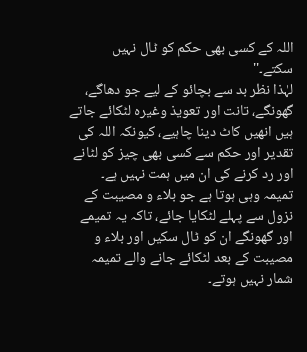اللہ کے کسی بھی حکم کو ٹال نہیں سکتے۔''
لہٰذا نظر بد سے بچائو کے لیے جو دھاگے، گھونگے، تانت اور تعویذ وغیرہ لٹکائے جاتے ہیں انھیں کاٹ دینا چاہیے، کیونکہ اللہ کی تقدیر اور حکم سے کسی بھی چیز کو لٹانے اور رد کرنے کی ان میں ہمت نہیں ہے۔ تمیمہ وہی ہوتا ہے جو بلاء و مصیبت کے نزول سے پہلے لٹکایا جائے، تاکہ یہ تمیمے اور گھونگے ان کو ٹال سکیں اور بلاء و مصیبت کے بعد لٹکائے جانے والے تمیمہ شمار نہیں ہوتے۔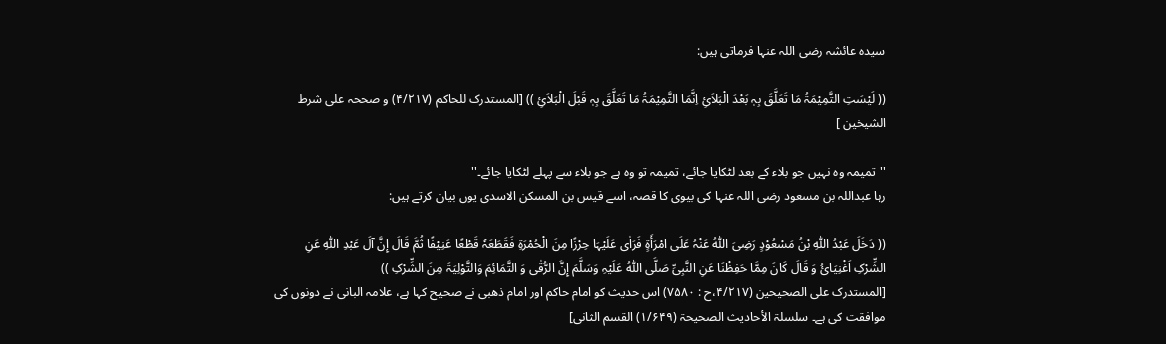سیدہ عائشہ رضی اللہ عنہا فرماتی ہیں:

(( لَیْسَتِ التَّمِیْمَۃُ مَا تَعَلَّقَ بِہٖ بَعْدَ الْبَلاَئِ اِنَّمَا التَّمِیْمَۃُ مَا تَعَلَّقَ بِہٖ قَبْلَ الْبَلاَئِ )) [المستدرک للحاکم (۴/۲۱۷) و صححہ علی شرط الشیخین ]

''تمیمہ وہ نہیں جو بلاء کے بعد لٹکایا جائے، تمیمہ تو وہ ہے جو بلاء سے پہلے لٹکایا جائے۔''
رہا عبداللہ بن مسعود رضی اللہ عنہا کی بیوی کا قصہ، اسے قیس بن المسکن الاسدی یوں بیان کرتے ہیں:

(( دَخَلَ عَبْدُ اللّٰہِ بْنُ مَسْعُوْدٍ رَضِیَ اللّٰہُ عَنْہُ عَلَی امْرَأَۃٍ فَرَاٰی عَلَیْہَا حِرْزًا مِنَ الْحُمْرَۃِ فَقَطَعَہٗ قَطْعًا عَنِیْفًا ثُمَّ قَالَ إِنَّ آلَ عَبْدِ اللّٰہِ عَنِ الشِّرْکِ اَغْنِیَائُ وَ قَالَ کَانَ مِمَّا حَفِظْنَا عَنِ النَّبِیِّ صَلَّی اللّٰہُ عَلَیْہِ وَسَلَّمَ إِنَّ الرُّقٰی وَ التَّمَائِمَ وَالتَّوْلِیَۃَ مِنَ الشِّرْکِ ))
[المستدرک علی الصحیحین (۴/۲۱۷،ح : ۷۵۸۰) اس حدیث کو امام حاکم اور امام ذھبی نے صحیح کہا ہے، علامہ البانی نے دونوں کی موافقت کی ہے۔ سلسلۃ الأحادیث الصحیحۃ (۱/۶۴۹) القسم الثانی]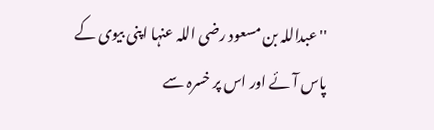''عبداللہ بن مسعود رضی اللہ عنہا اپنی بیوی کے پاس آئے اور اس پر خسرہ سے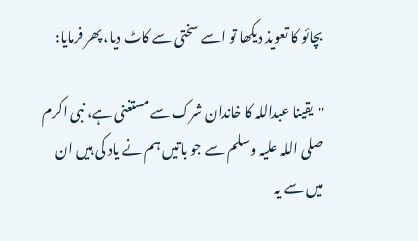بچائو کا تعویذ دیکھا تو اسے سختی سے کاٹ دیا، پھر فرمایا:

''یقینا عبداللہ کا خاندان شرک سے مستغنی ہے، نبی اکرم صلی اللہ علیہ وسلم سے جو باتیں ہم نے یاد کی ہیں ان میں سے یہ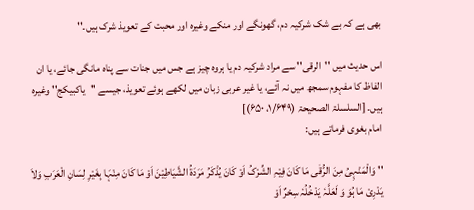بھی ہے کہ بے شک شرکیہ دم، گھونگے اور منکے وغیرہ اور محبت کے تعویذ شرک ہیں۔''

اس حدیث میں ''الرقی'' سے مراد شرکیہ دم یا ہروہ چیز ہے جس میں جنات سے پناہ مانگی جائے، یا ان الفاظ کا مفہوم سمجھ میں نہ آئے، یا غیر عربی زبان میں لکھے ہوئے تعویذ، جیسے ''یاکبیکج'' وغیرہ ہیں۔ [السلسلۃ الصحیحۃ (۱/۶۴۹، ۶۵۰)]
امام بغوی فرماتے ہیں:

'' وَالْمَنْہِیُ مِنَ الرُّقٰی مَا کَانَ فِیْہِ الشِّرْکُ اَوْ کَانَ یُذْکَرُ مَرَدَۃُ الشَّیَاطِیْنَ اَوْ مَا کَانَ مِنْہَا بِغَیْرِ لِسَانِ الْعَرَبِ وَلاَ یَدْرِیْ مَا ہُوَ وَ لَعَلَّہٗ یَدْخُلُہٗ سِحْرٌ اَوْ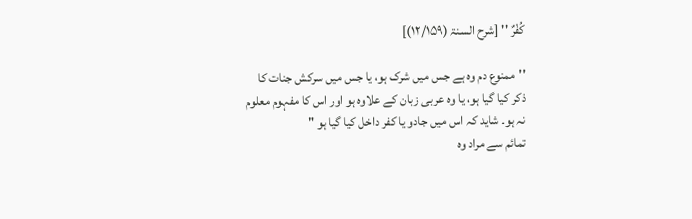کُفْرٌ '' [شرح السنۃ (۱۲/۱۵۹)]

''ممنوع دم وہ ہے جس میں شرک ہو، یا جس میں سرکش جنات کا ذکر کیا گیا ہو، یا وہ عربی زبان کے علاوہ ہو اور اس کا مفہوم معلوم نہ ہو۔ شاید کہ اس میں جادو یا کفر داخل کیا گیا ہو "
تمائم سے مراد وہ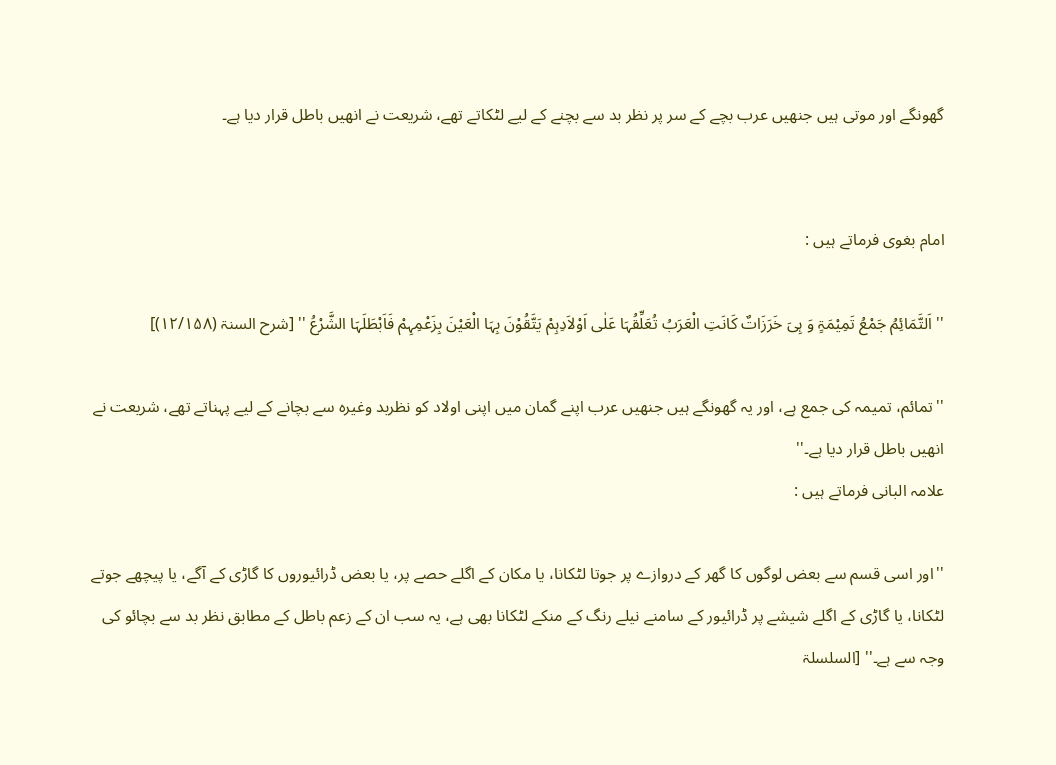گھونگے اور موتی ہیں جنھیں عرب بچے کے سر پر نظر بد سے بچنے کے لیے لٹکاتے تھے، شریعت نے انھیں باطل قرار دیا ہے۔


امام بغوی فرماتے ہیں :

'' اَلتَّمَائِمُ جَمْعُ تَمِیْمَۃٍ وَ ہِیَ خَرَزَاتٌ کَانَتِ الْعَرَبُ تُعَلِّقُہَا عَلٰی اَوْلاَدِہِمْ یَتَّقُوْنَ بِہَا الْعَیْنَ بِزَعْمِہِمْ فَاَبْطَلَہَا الشَّرْعُ '' [شرح السنۃ (۱۲/۱۵۸)]

''تمائم، تمیمہ کی جمع ہے، اور یہ گھونگے ہیں جنھیں عرب اپنے گمان میں اپنی اولاد کو نظربد وغیرہ سے بچانے کے لیے پہناتے تھے، شریعت نے انھیں باطل قرار دیا ہے۔''
علامہ البانی فرماتے ہیں :

''اور اسی قسم سے بعض لوگوں کا گھر کے دروازے پر جوتا لٹکانا، یا مکان کے اگلے حصے پر، یا بعض ڈرائیوروں کا گاڑی کے آگے، یا پیچھے جوتے لٹکانا، یا گاڑی کے اگلے شیشے پر ڈرائیور کے سامنے نیلے رنگ کے منکے لٹکانا بھی ہے، یہ سب ان کے زعم باطل کے مطابق نظر بد سے بچائو کی وجہ سے ہے۔'' [السلسلۃ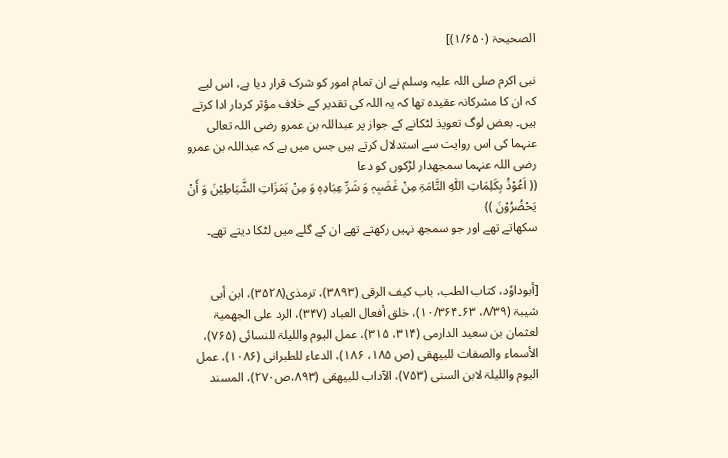الصحیحۃ (۱/۶۵۰)]

نبی اکرم صلی اللہ علیہ وسلم نے ان تمام امور کو شرک قرار دیا ہے، اس لیے کہ ان کا مشرکانہ عقیدہ تھا کہ یہ اللہ کی تقدیر کے خلاف مؤثر کردار ادا کرتے ہیں۔ بعض لوگ تعویذ لٹکانے کے جواز پر عبداللہ بن عمرو رضی اللہ تعالی عنہما کی اس روایت سے استدلال کرتے ہیں جس میں ہے کہ عبداللہ بن عمرو رضی اللہ عنہما سمجھدار لڑکوں کو دعا
(( اَعُوْذُ بِکَلِمَاتِ اللّٰہِ التَّامَۃِ مِنْ غَضَبِہٖ وَ شَرِّ عِبَادِہٖ وَ مِنْ ہَمَزَاتِ الشَّیَاطِیْنَ وَ أَنْ یَحْضُرُوْنَ ))
سکھاتے تھے اور جو سمجھ نہیں رکھتے تھے ان کے گلے میں لٹکا دیتے تھے۔


[أبوداوٗد، کتاب الطب، باب کیف الرقی (۳۸۹۳)، ترمذی(۳۵۲۸)، ابن أبی شیبۃ (۸/۳۹، ۶۳۔۱۰/۳۶۴)، خلق أفعال العباد (۳۴۷)، الرد علی الجھمیۃ لعثمان بن سعید الدارمی (۳۱۴، ۳۱۵)، عمل الیوم واللیلۃ للنسائی (۷۶۵)، الأسماء والصفات للبیھقی (ص ۱۸۵، ۱۸۶)، الدعاء للطبرانی (۱۰۸۶)، عمل الیوم واللیلۃ لابن السنی (۷۵۳)، الآداب للبیھقی (۸۹۳،ص۲۷۰)، المسند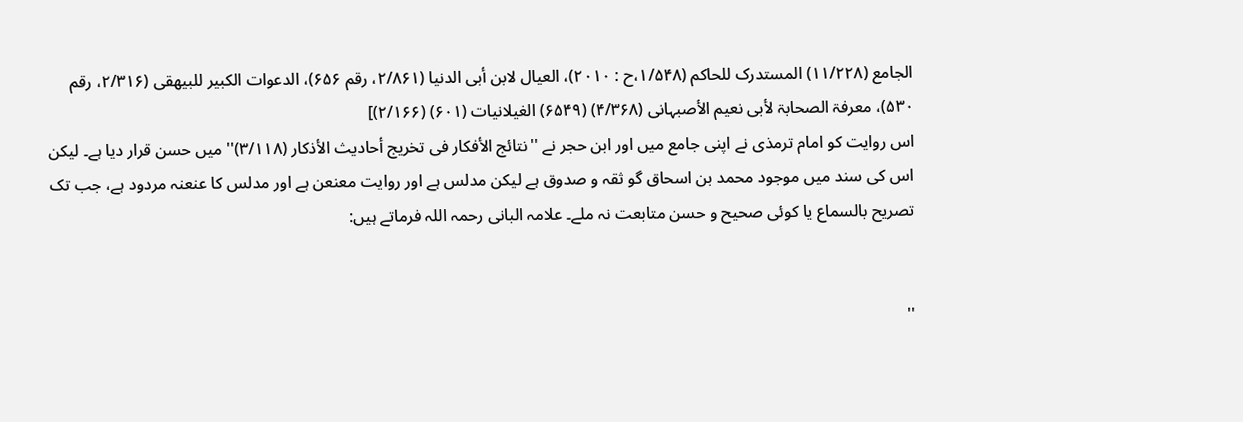الجامع (۱۱/۲۲۸) المستدرک للحاکم (۱/۵۴۸،ح : ۲۰۱۰)، العیال لابن أبی الدنیا (۲/۸۶۱، رقم ۶۵۶)، الدعوات الکبیر للبیھقی (۲/۳۱۶، رقم ۵۳۰)، معرفۃ الصحابۃ لأبی نعیم الأصبہانی (۴/۳۶۸) (۶۵۴۹) الغیلانیات (۶۰۱) (۲/۱۶۶)]
اس روایت کو امام ترمذی نے اپنی جامع میں اور ابن حجر نے ''نتائج الأفکار فی تخریج أحادیث الأذکار (۳/۱۱۸)'' میں حسن قرار دیا ہے۔ لیکن اس کی سند میں موجود محمد بن اسحاق گو ثقہ و صدوق ہے لیکن مدلس ہے اور روایت معنعن ہے اور مدلس کا عنعنہ مردود ہے، جب تک تصریح بالسماع یا کوئی صحیح و حسن متابعت نہ ملے۔ علامہ البانی رحمہ اللہ فرماتے ہیں:


''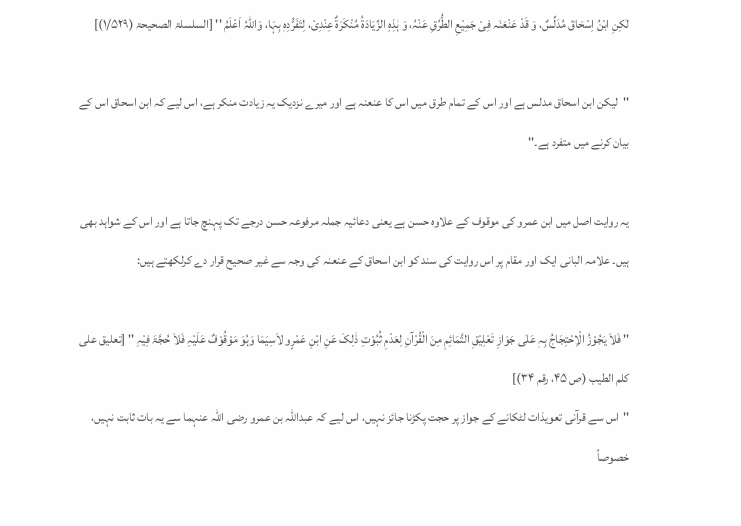لٰکِنِ ابْنُ اِسْحَاقَ مُدَلِّسٌ، وَ قَدْ عَنْعَنَہ فِیْ جَمِیْعِ الطُّرُقِ عَنْہُ، وَ ہٰذِہِ الزِّیَادَۃُ مُنْکَرَۃٌ عِنْدِیْ، لِتَفَرُّدِہٖ بِہَا، وَاللّٰہُ اَعْلَمُ '' [السلسلۃ الصحیحۃ (۱/۵۲۹)]

''لیکن ابن اسحاق مدلس ہے اور اس کے تمام طرق میں اس کا عنعنہ ہے اور میرے نزدیک یہ زیادت منکر ہے، اس لیے کہ ابن اسحاق اس کے بیان کرنے میں متفرد ہے۔''

یہ روایت اصل میں ابن عمرو کی موقوف کے علاوہ حسن ہے یعنی دعائیہ جملہ مرفوعہ حسن درجے تک پہنچ جاتا ہے اور اس کے شواہد بھی ہیں۔ علامہ البانی ایک اور مقام پر اس روایت کی سند کو ابن اسحاق کے عنعنہ کی وجہ سے غیر صحیح قرار دے کرلکھتے ہیں:

'' فَلاَ یَجُوْزُ الْاِحْتِجَاجُ بِہٖ عَلٰی جَوَازِ تَعْلِیْقِ التَّمَائِمِ مِنَ الْقُرْآنِ لِعَدْمِ ثُبُوْتِ ذٰلِکَ عَنِ ابْنِ عَمْرٍو لاَسِیَمَا وَہُوَ مَوْقُوْفٌ عَلَیْہِ فَلاَ حُجَّۃَ فِیْہِ '' [تعلیق علی کلم الطیب (ص ۴۵، رقم ۳۴)]
''اس سے قرآنی تعویذات لٹکانے کے جواز پر حجت پکڑنا جائز نہیں، اس لیے کہ عبداللہ بن عمرو رضی اللہ عنہما سے یہ بات ثابت نہیں، خصوصاً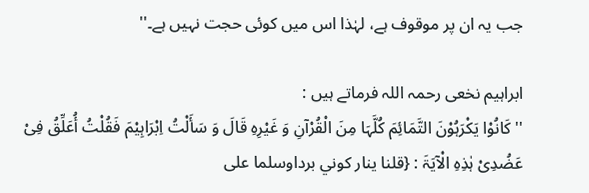جب یہ ان پر موقوف ہے، لہٰذا اس میں کوئی حجت نہیں ہے۔''

ابراہیم نخعی رحمہ اللہ فرماتے ہیں :
'' کَانُوْا یَکْرَہُوْنَ التَّمَائِمَ کُلَّہَا مِنَ الْقُرْآنِ وَ غَیْرِہِ قَالَ وَ سَأَلْتُ اِبْرَاہِیْمَ فَقُلْتُ أُعَلِّقُ فِیْ عَضُدِیْ ہٰذِہِ الْآیَۃَ : {قلنا ينار كوني برداوسلما على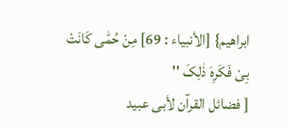ابراهيم} [الأنبیاء : 69] مِنْ حُمّٰی کَانَتْ بِیْ فَکَرِہَ ذٰلِکَ ''
[ فضائل القرآن لأبی عبید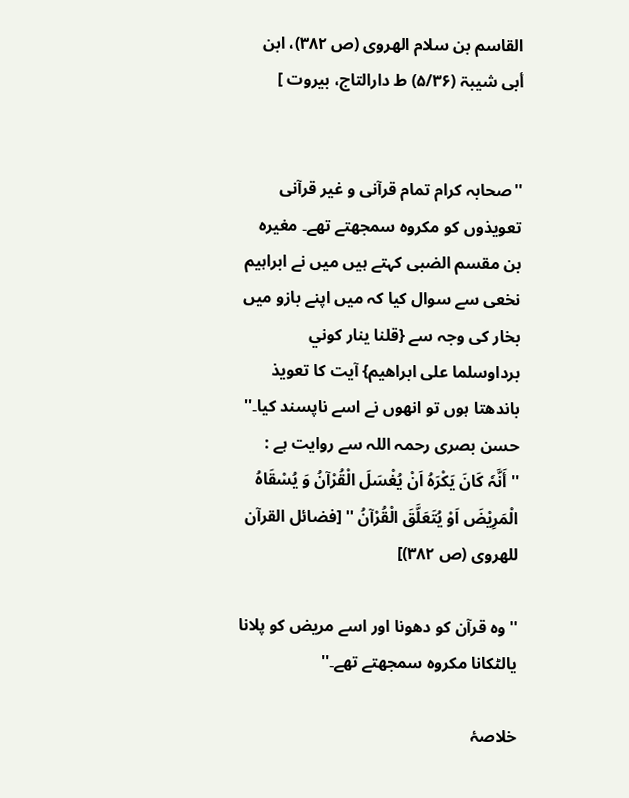القاسم بن سلام الھروی (ص ۳۸۲)، ابن أبی شیبۃ (۵/۳۶) ط دارالتاج، بیروت ]


''صحابہ کرام تمام قرآنی و غیر قرآنی تعویذوں کو مکروہ سمجھتے تھے۔ مغیرہ بن مقسم الضبی کہتے ہیں میں نے ابراہیم نخعی سے سوال کیا کہ میں اپنے بازو میں بخار کی وجہ سے {قلنا ينار كوني برداوسلما على ابراهيم} آیت کا تعویذ باندھتا ہوں تو انھوں نے اسے ناپسند کیا۔''
حسن بصری رحمہ اللہ سے روایت ہے :
'' أَنَّہٗ کَانَ یَکْرَہُ اَنْ یُغْسَلَ الْقُرْآنُ وَ یُسْقَاہُ الْمَرِیْضَ اَوْ یُتَعَلَّقَ الْقُرْآنُ '' [فضائل القرآن للھروی (ص ۳۸۲)]

''وہ قرآن کو دھونا اور اسے مریض کو پلانا یالٹکانا مکروہ سمجھتے تھے۔''

خلاصۂ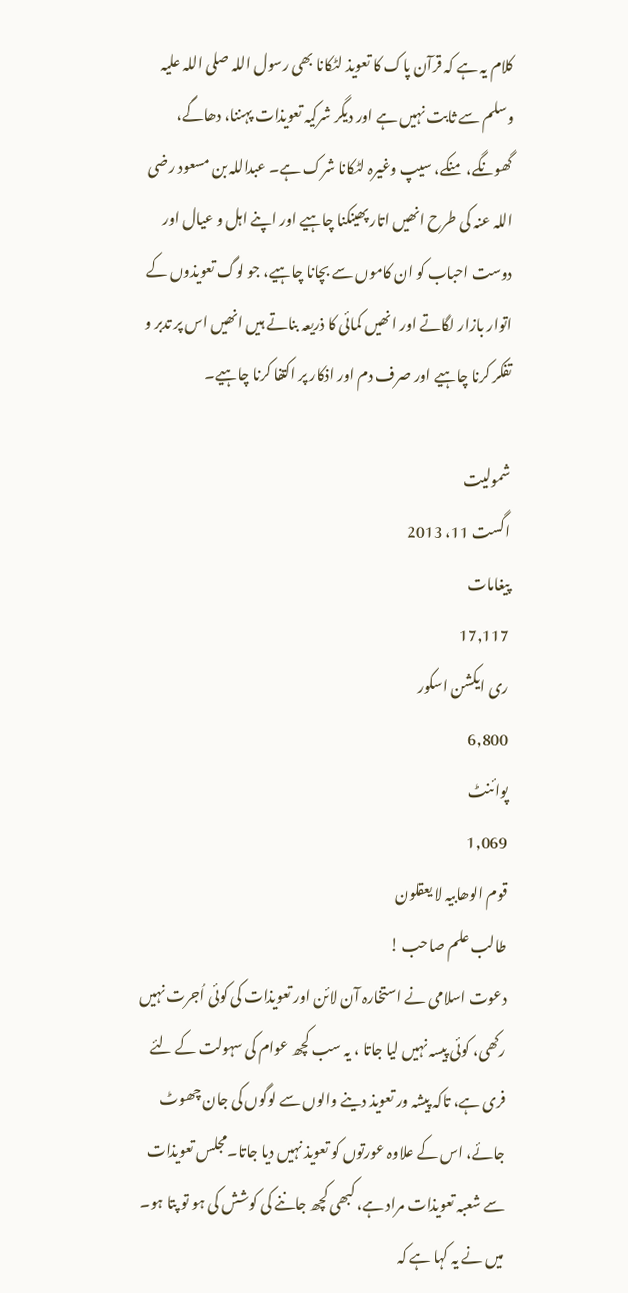کلام یہ ہے کہ قرآن پاک کا تعویذ لٹکانا بھی رسول اللہ صلی اللہ علیہ وسلم سے ثابت نہیں ہے اور دیگر شرکیہ تعویذات پہننا، دھاگے، گھونگے، منکے، سیپ وغیرہ لٹکانا شرک ہے۔ عبداللہ بن مسعود رضی اللہ عنہ کی طرح انھیں اتار پھینکنا چاہیے اور اپنے اہل و عیال اور دوست احباب کو ان کاموں سے بچانا چاہیے، جو لوگ تعویذوں کے اتوار بازار لگاتے اور انھیں کمائی کا ذریعہ بناتے ہیں انھیں اس پر تدبر و تفکر کرنا چاہیے اور صرف دم اور اذکار پر اکتفا کرنا چاہیے۔

شمولیت
اگست 11، 2013
پیغامات
17,117
ری ایکشن اسکور
6,800
پوائنٹ
1,069
قوم الوھابیہ لا یعقلون
طالب علم صاحب !
دعوت اسلامی نے استخارہ آن لائن اور تعویذات کی کوئی اُجرت نہیں رکھی، کوئی پیسہ نہیں لیا جاتا ، یہ سب کچھ عوام کی سہولت کے لئے فری ہے، تاکہ پیشہ ور تعویذ دینے والوں سے لوگوں کی جان چھوٹ جائے، اس کے علاوہ عورتوں کو تعویذ نہیں دیا جاتا۔مجلس تعویذات سے شعبہ تعویذات مراد ہے، کبھی کچھ جاننے کی کوشش کی ہو تو پتا ہو۔
میں نے یہ کہا ہے کہ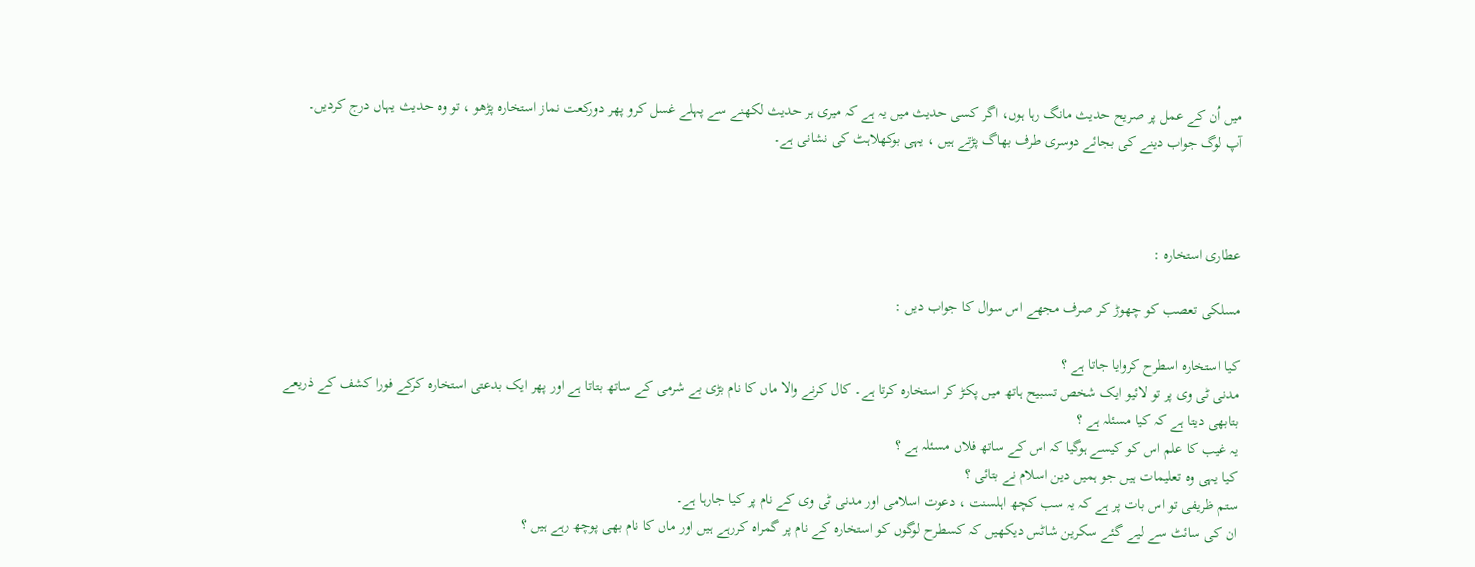میں اُن کے عمل پر صریح حدیث مانگ رہا ہوں، اگر کسی حدیث میں یہ ہے کہ میری ہر حدیث لکھنے سے پہلے غسل کرو پھر دورکعت نماز استخارہ پڑھو ، تو وہ حدیث یہاں درج کردیں۔
آپ لوگ جواب دینے کی بجائے دوسری طرف بھاگ پڑتے ہیں ، یہی بوکھلاہٹ کی نشانی ہے۔



عطاری استخارہ :

مسلکی تعصب کو چھوڑ کر صرف مجھے اس سوال کا جواب دیں :

کیا استخارہ اسطرح کروایا جاتا ہے ؟
مدنی ٹی وی پر تو لائیو ایک شخص تسبیح ہاتھ میں پکڑ کر استخارہ کرتا ہے۔ کال کرنے والا ماں کا نام بڑی بے شرمی کے ساتھ بتاتا ہے اور پھر ایک بدعتی استخارہ کرکے فورا کشف کے ذریعے بتابھی دیتا ہے کہ کیا مسئلہ ہے ؟
یہ غیب کا علم اس کو کیسے ہوگیا کہ اس کے ساتھ فلاں مسئلہ ہے ؟
کیا یہی وہ تعلیمات ہیں جو ہمیں دین اسلام نے بتائی ؟
ستم ظریفی تو اس بات پر ہے کہ یہ سب کچھ اہلسنت ، دعوت اسلامی اور مدنی ٹی وی کے نام پر کیا جارہا ہے۔
ان کی سائٹ سے لیے گئے سکرین شاٹس دیکھیں کہ کسطرح لوگوں کو استخارہ کے نام پر گمراہ کررہے ہیں اور ماں کا نام بھی پوچھ رہے ہیں ؟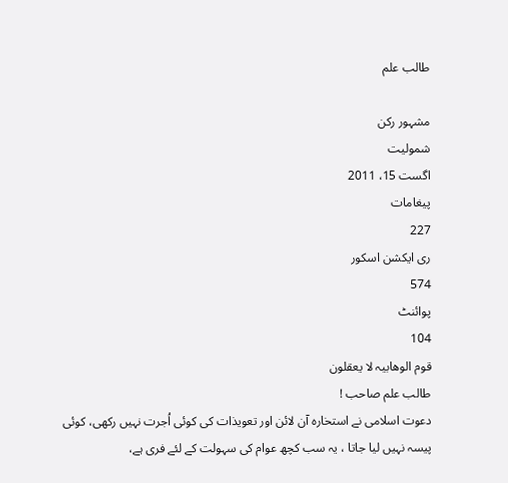طالب علم

مشہور رکن
شمولیت
اگست 15، 2011
پیغامات
227
ری ایکشن اسکور
574
پوائنٹ
104
قوم الوھابیہ لا یعقلون
طالب علم صاحب !
دعوت اسلامی نے استخارہ آن لائن اور تعویذات کی کوئی اُجرت نہیں رکھی، کوئی پیسہ نہیں لیا جاتا ، یہ سب کچھ عوام کی سہولت کے لئے فری ہے،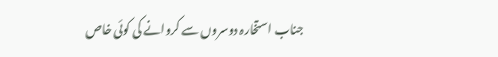جناب استخارہ دوسروں سے کروانے کی کوئی خاص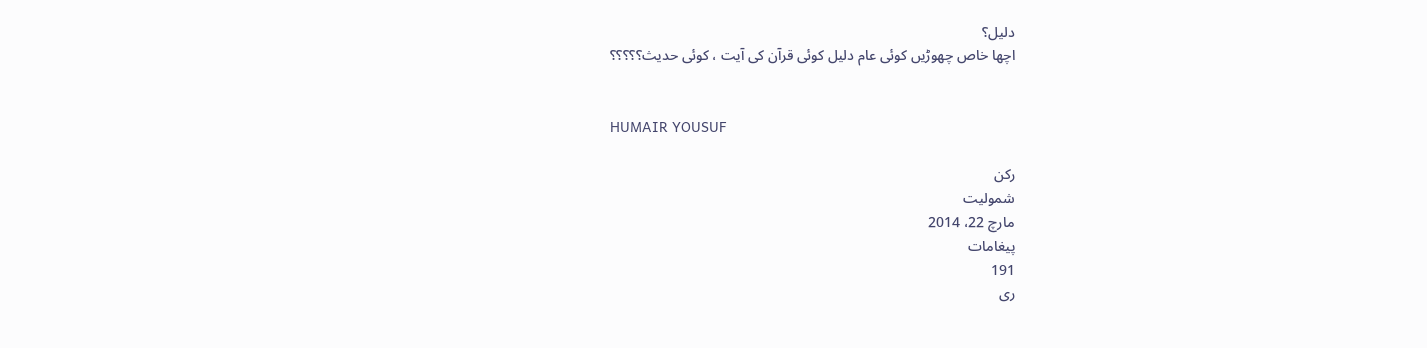دلیل؟
اچھا خاص چھوڑیں کوئی عام دلیل کوئی قرآن کی آیت ، کوئی حدیث؟؟؟؟؟


HUMAIR YOUSUF

رکن
شمولیت
مارچ 22، 2014
پیغامات
191
ری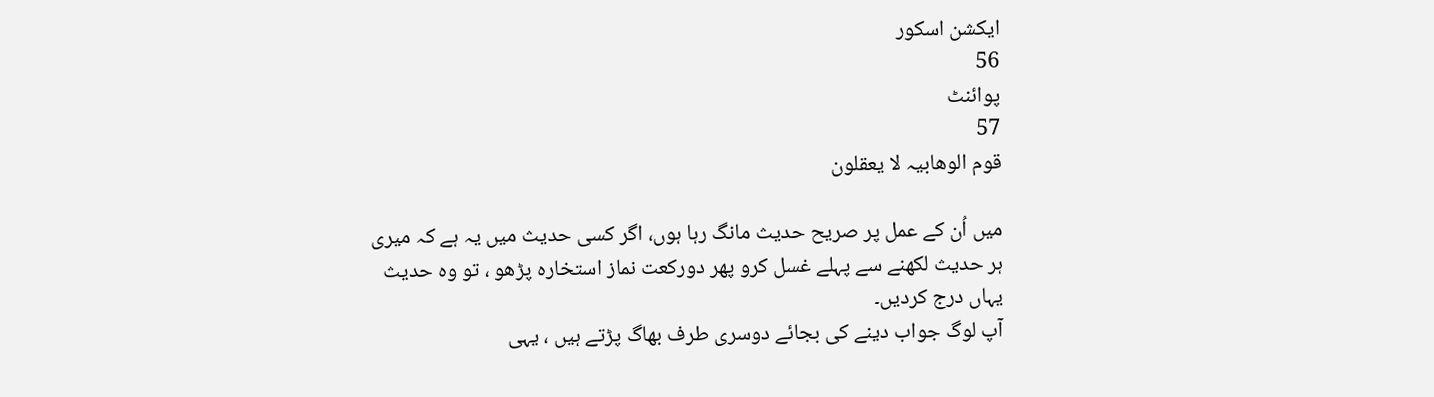ایکشن اسکور
56
پوائنٹ
57
قوم الوھابیہ لا یعقلون

میں اُن کے عمل پر صریح حدیث مانگ رہا ہوں، اگر کسی حدیث میں یہ ہے کہ میری ہر حدیث لکھنے سے پہلے غسل کرو پھر دورکعت نماز استخارہ پڑھو ، تو وہ حدیث یہاں درج کردیں۔
آپ لوگ جواب دینے کی بجائے دوسری طرف بھاگ پڑتے ہیں ، یہی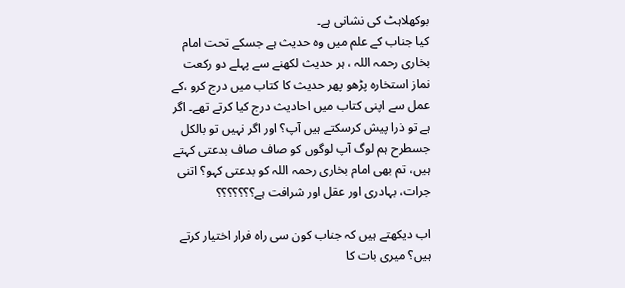بوکھلاہٹ کی نشانی ہے۔
کیا جناب کے علم میں وہ حدیث ہے جسکے تحت امام بخاری رحمہ اللہ ، ہر حدیث لکھنے سے پہلے دو رکعت نماز استخارہ پڑھو پھر حدیث کا کتاب میں درج کرو ،کے عمل سے اپنی کتاب میں احادیث درج کیا کرتے تھے۔ اگر ہے تو ذرا پیش کرسکتے ہیں آپ؟ اور اگر نہیں تو بالکل جسطرح ہم لوگ آپ لوگوں کو صاف صاف بدعتی کہتے ہیں، تم بھی امام بخاری رحمہ اللہ کو بدعتی کہو؟ اتنی جرات، بہادری اور عقل اور شرافت ہے؟؟؟؟؟؟؟

اب دیکھتے ہیں کہ جناب کون سی راہ فرار اختیار کرتے ہیں؟ میری بات کا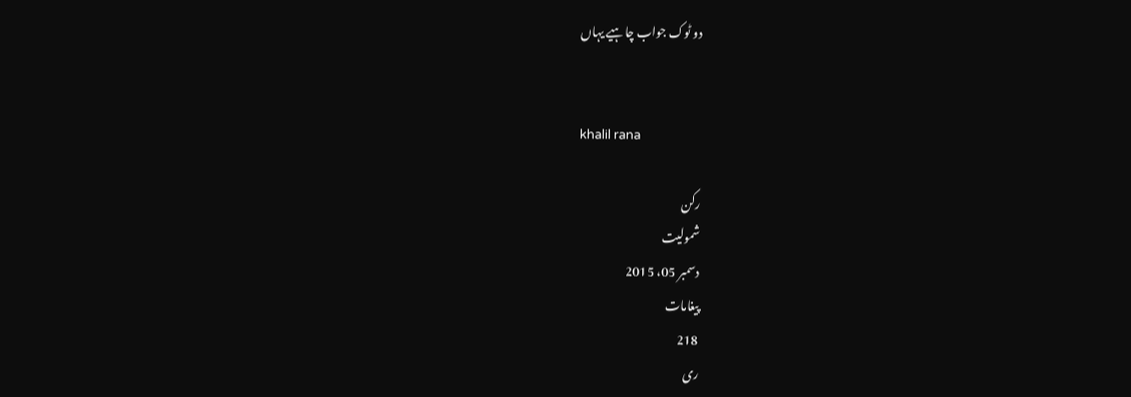دو ٹوک جواب چاہیے یہاں


khalil rana

رکن
شمولیت
دسمبر 05، 2015
پیغامات
218
ری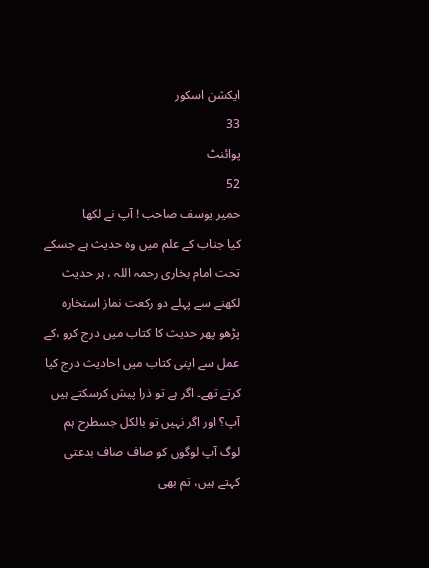ایکشن اسکور
33
پوائنٹ
52
حمیر یوسف صاحب ! آپ نے لکھا
کیا جناب کے علم میں وہ حدیث ہے جسکے تحت امام بخاری رحمہ اللہ ، ہر حدیث لکھنے سے پہلے دو رکعت نماز استخارہ پڑھو پھر حدیث کا کتاب میں درج کرو ،کے عمل سے اپنی کتاب میں احادیث درج کیا کرتے تھے۔ اگر ہے تو ذرا پیش کرسکتے ہیں آپ؟ اور اگر نہیں تو بالکل جسطرح ہم لوگ آپ لوگوں کو صاف صاف بدعتی کہتے ہیں، تم بھی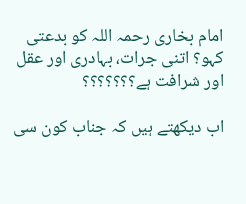امام بخاری رحمہ اللہ کو بدعتی کہو؟ اتنی جرات، بہادری اور عقل اور شرافت ہے؟؟؟؟؟؟؟

اب دیکھتے ہیں کہ جناب کون سی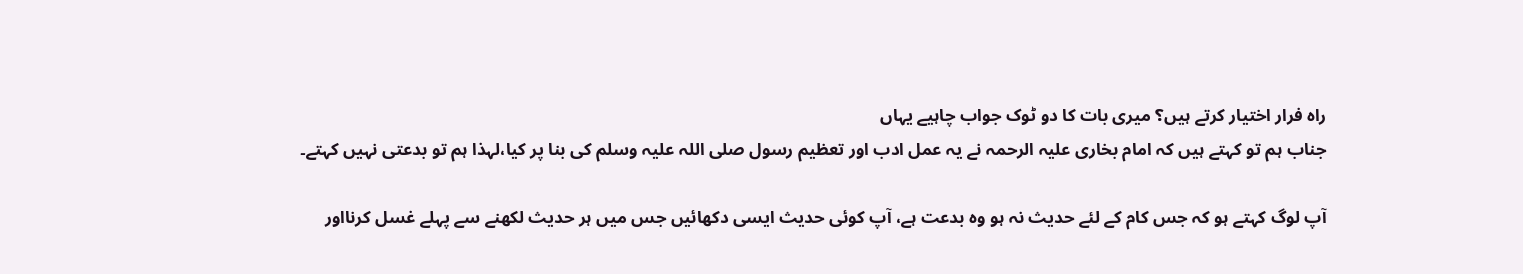راہ فرار اختیار کرتے ہیں؟ میری بات کا دو ٹوک جواب چاہیے یہاں
جناب ہم تو کہتے ہیں کہ امام بخاری علیہ الرحمہ نے یہ عمل ادب اور تعظیم رسول صلی اللہ علیہ وسلم کی بنا پر کیا،لہذا ہم تو بدعتی نہیں کہتے۔

آپ لوگ کہتے ہو کہ جس کام کے لئے حدیث نہ ہو وہ بدعت ہے، آپ کوئی حدیث ایسی دکھائیں جس میں ہر حدیث لکھنے سے پہلے غسل کرنااور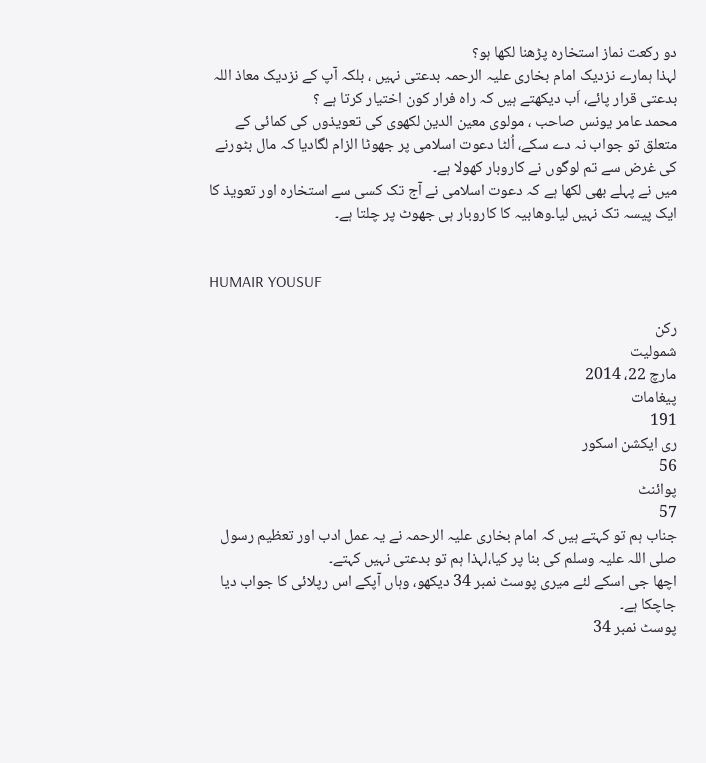دو رکعت نماز استخارہ پڑھنا لکھا ہو؟
لہذا ہمارے نزدیک امام بخاری علیہ الرحمہ بدعتی نہیں ، بلکہ آپ کے نزدیک معاذ اللہ بدعتی قرار پائے، اَب دیکھتے ہیں کہ راہ فرار کون اختیار کرتا ہے ؟
محمد عامر یونس صاحب ، مولوی معین الدین لکھوی کی تعویذوں کی کمائی کے متعلق تو جواب نہ دے سکے، اُلٹا دعوت اسلامی پر جھوٹا الزام لگادیا کہ مال بٹورنے کی غرض سے تم لوگوں نے کاروبار کھولا ہے۔
میں نے پہلے بھی لکھا ہے کہ دعوت اسلامی نے آج تک کسی سے استخارہ اور تعویذ کا ایک پیسہ تک نہیں لیا۔وھابیہ کا کاروبار ہی جھوٹ پر چلتا ہے۔


HUMAIR YOUSUF

رکن
شمولیت
مارچ 22، 2014
پیغامات
191
ری ایکشن اسکور
56
پوائنٹ
57
جناب ہم تو کہتے ہیں کہ امام بخاری علیہ الرحمہ نے یہ عمل ادب اور تعظیم رسول صلی اللہ علیہ وسلم کی بنا پر کیا،لہذا ہم تو بدعتی نہیں کہتے۔
اچھا جی اسکے لئے میری پوسٹ نمبر 34 دیکھو، وہاں آپکے اس رپلائی کا جواب دیا جاچکا ہے۔
پوسٹ نمبر 34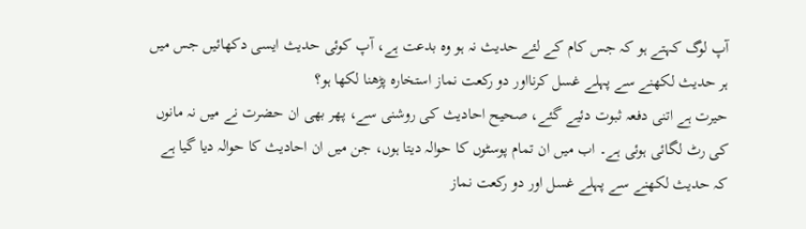آپ لوگ کہتے ہو کہ جس کام کے لئے حدیث نہ ہو وہ بدعت ہے، آپ کوئی حدیث ایسی دکھائیں جس میں ہر حدیث لکھنے سے پہلے غسل کرنااور دو رکعت نماز استخارہ پڑھنا لکھا ہو؟
حیرت ہے اتنی دفعہ ثبوت دئیے گئے، صحیح احادیث کی روشنی سے، پھر بھی ان حضرت نے میں نہ مانوں کی رٹ لگائی ہوئی ہے۔ اب میں ان تمام پوسٹوں کا حوالہ دیتا ہوں، جن میں ان احادیث کا حوالہ دیا گیا ہے کہ حدیث لکھنے سے پہلے غسل اور دو رکعت نماز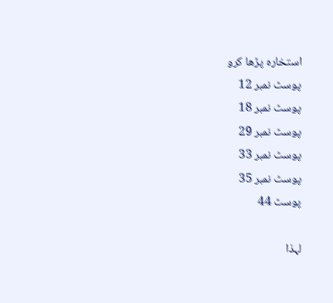استخارہ پڑھا کرو
پوسٹ نمبر 12
پوسٹ نمبر 18
پوسٹ نمبر 29
پوسٹ نمبر 33
پوسٹ نمبر 35
پوسٹ 44

لہذا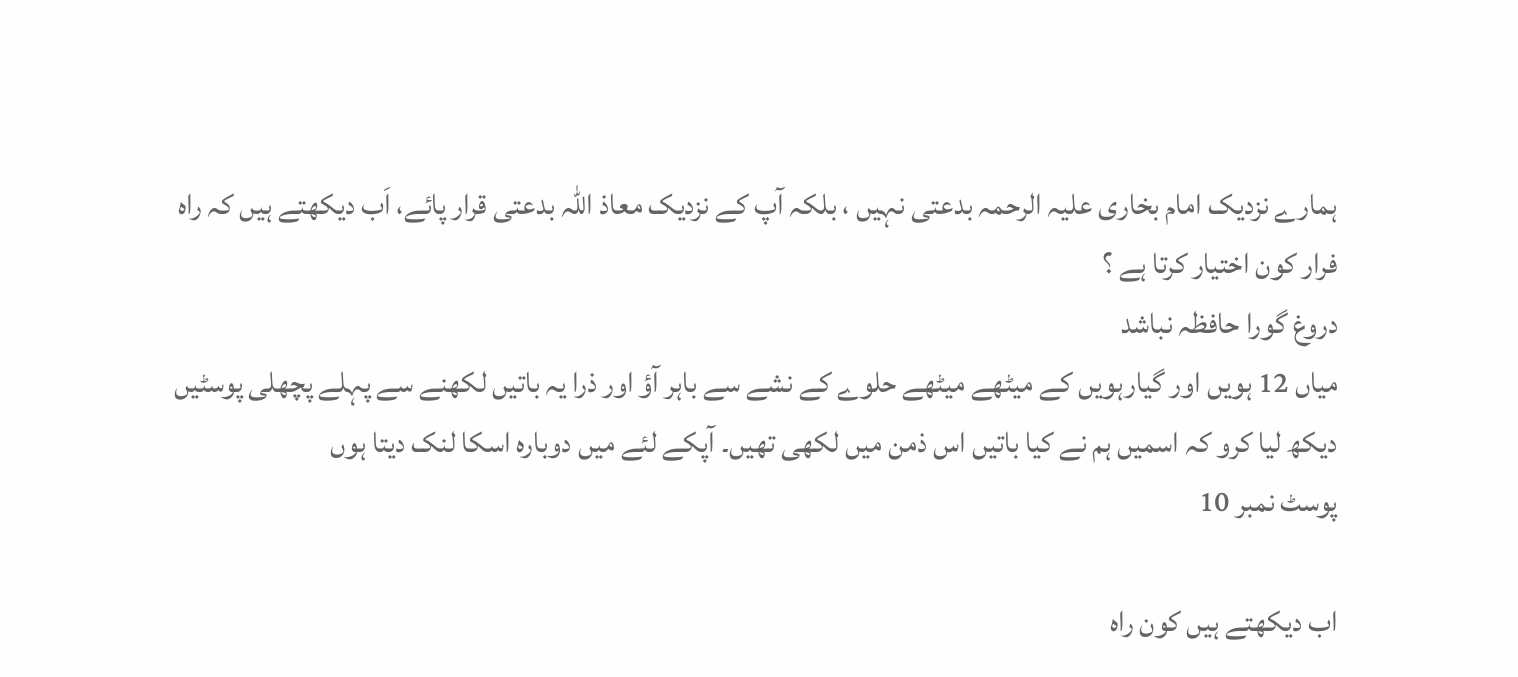ہمارے نزدیک امام بخاری علیہ الرحمہ بدعتی نہیں ، بلکہ آپ کے نزدیک معاذ اللہ بدعتی قرار پائے، اَب دیکھتے ہیں کہ راہ فرار کون اختیار کرتا ہے ؟
دروغ گورا حافظہ نباشد
میاں 12 ہویں اور گیارہویں کے میٹھے میٹھے حلوے کے نشے سے باہر آؤ اور ذرا یہ باتیں لکھنے سے پہلے پچھلی پوسٹیں دیکھ لیا کرو کہ اسمیں ہم نے کیا باتیں اس ذمن میں لکھی تھیں۔ آپکے لئے میں دوبارہ اسکا لنک دیتا ہوں
پوسٹ نمبر 10

اب دیکھتے ہیں کون راہ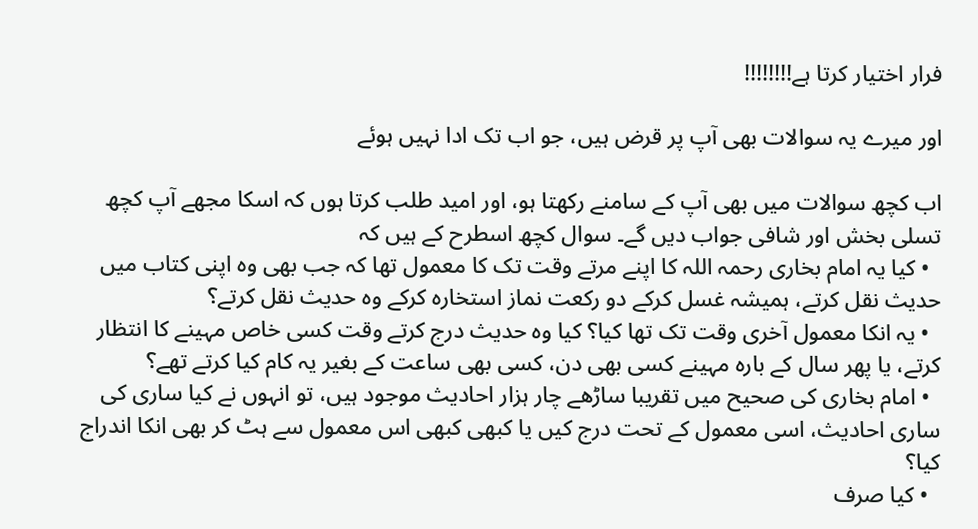فرار اختیار کرتا ہے!!!!!!!!

اور میرے یہ سوالات بھی آپ پر قرض ہیں، جو اب تک ادا نہیں ہوئے

اب کچھ سوالات میں بھی آپ کے سامنے رکھتا ہو، اور امید طلب کرتا ہوں کہ اسکا مجھے آپ کچھ تسلی بخش اور شافی جواب دیں گے۔ سوال کچھ اسطرح کے ہیں کہ
  • کیا یہ امام بخاری رحمہ اللہ کا اپنے مرتے وقت تک کا معمول تھا کہ جب بھی وہ اپنی کتاب میں حدیث نقل کرتے، ہمیشہ غسل کرکے دو رکعت نماز استخارہ کرکے وہ حدیث نقل کرتے؟
  • یہ انکا معمول آخری وقت تک تھا کیا؟ کیا وہ حدیث درج کرتے وقت کسی خاص مہینے کا انتظار کرتے، یا پھر سال کے بارہ مہینے کسی بھی دن، کسی بھی ساعت کے بغیر یہ کام کیا کرتے تھے؟
  • امام بخاری کی صحیح میں تقریبا ساڑھے چار ہزار احادیث موجود ہیں، تو انہوں نے کیا ساری کی ساری احادیث، اسی معمول کے تحت درج کیں یا کبھی کبھی اس معمول سے ہٹ کر بھی انکا اندراج کیا؟
  • کیا صرف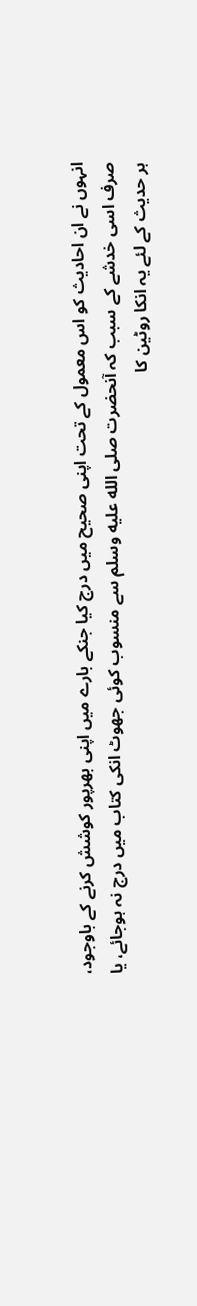انہوں نے ان احادیث کو اس معمول کے تحت اپنی صحیح میں درج کیا جنکے بارے میں اپنی بھرپور کوشش کرنے کے باوجود، صرف اسی خدشے کے سبب کہ آنحضرت صلى الله عليه وسلم سے منسوب کوئی جھوٹ انکی کتاب میں درج نہ ہوجائے، یا ہر حدیث کے لئے یہ انکا روٹین کا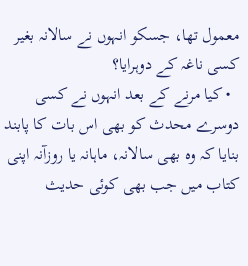معمول تھا، جسکو انہوں نے سالانہ بغیر کسی ناغہ کے دوہرایا؟
  • کیا مرنے کے بعد انہوں نے کسی دوسرے محدث کو بھی اس بات کا پابند بنایا کہ وہ بھی سالانہ، ماہانہ یا روزآنہ اپنی کتاب میں جب بھی کوئی حدیث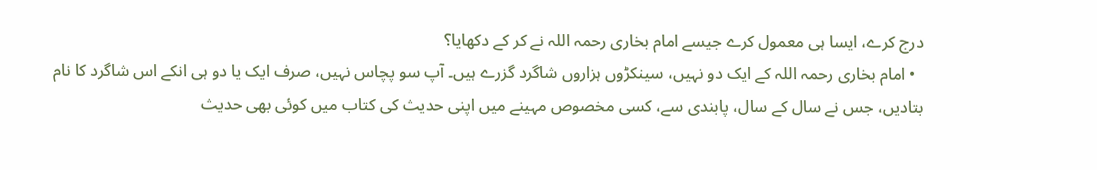درج کرے، ایسا ہی معمول کرے جیسے امام بخاری رحمہ اللہ نے کر کے دکھایا؟
  • امام بخاری رحمہ اللہ کے ایک دو نہیں، سینکڑوں ہزاروں شاگرد گزرے ہیں۔ آپ سو پچاس نہیں، صرف ایک یا دو ہی انکے اس شاگرد کا نام بتادیں، جس نے سال کے سال، پابندی سے، کسی مخصوص مہینے میں اپنی حدیث کی کتاب میں کوئی بھی حدیث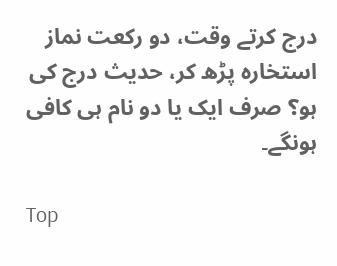درج کرتے وقت، دو رکعت نماز استخارہ پڑھ کر، حدیث درج کی ہو؟ صرف ایک یا دو نام ہی کافی ہونگے۔

Top